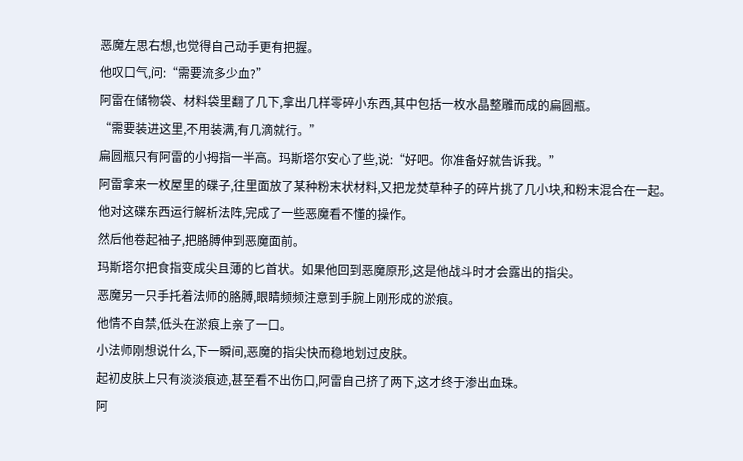恶魔左思右想,也觉得自己动手更有把握。
他叹口气,问:“需要流多少血?”
阿雷在储物袋、材料袋里翻了几下,拿出几样零碎小东西,其中包括一枚水晶整雕而成的扁圆瓶。
“需要装进这里,不用装满,有几滴就行。”
扁圆瓶只有阿雷的小拇指一半高。玛斯塔尔安心了些,说:“好吧。你准备好就告诉我。”
阿雷拿来一枚屋里的碟子,往里面放了某种粉末状材料,又把龙焚草种子的碎片挑了几小块,和粉末混合在一起。
他对这碟东西运行解析法阵,完成了一些恶魔看不懂的操作。
然后他卷起袖子,把胳膊伸到恶魔面前。
玛斯塔尔把食指变成尖且薄的匕首状。如果他回到恶魔原形,这是他战斗时才会露出的指尖。
恶魔另一只手托着法师的胳膊,眼睛频频注意到手腕上刚形成的淤痕。
他情不自禁,低头在淤痕上亲了一口。
小法师刚想说什么,下一瞬间,恶魔的指尖快而稳地划过皮肤。
起初皮肤上只有淡淡痕迹,甚至看不出伤口,阿雷自己挤了两下,这才终于渗出血珠。
阿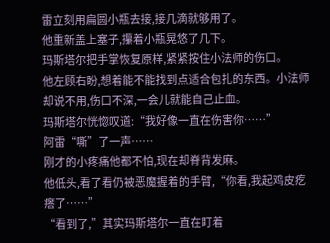雷立刻用扁圆小瓶去接,接几滴就够用了。
他重新盖上塞子,攥着小瓶晃悠了几下。
玛斯塔尔把手掌恢复原样,紧紧按住小法师的伤口。
他左顾右盼,想着能不能找到点适合包扎的东西。小法师却说不用,伤口不深,一会儿就能自己止血。
玛斯塔尔恍惚叹道:“我好像一直在伤害你……”
阿雷“嘶”了一声……
刚才的小疼痛他都不怕,现在却脊背发麻。
他低头,看了看仍被恶魔握着的手臂,“你看,我起鸡皮疙瘩了……”
“看到了,”其实玛斯塔尔一直在盯着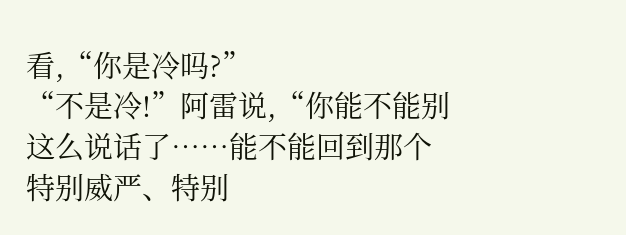看,“你是冷吗?”
“不是冷!”阿雷说,“你能不能别这么说话了……能不能回到那个特别威严、特别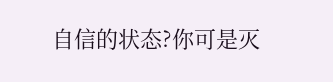自信的状态?你可是灭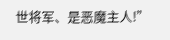世将军、是恶魔主人!”